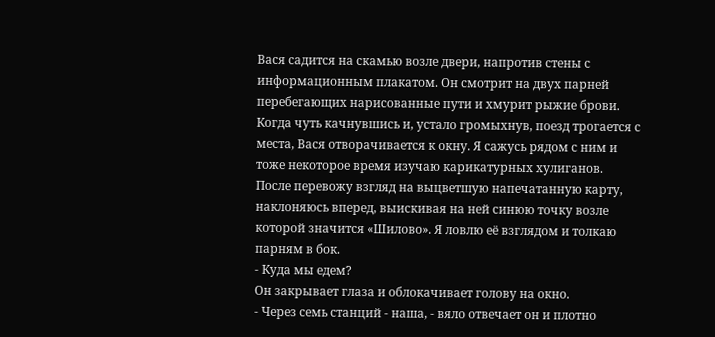Вася садится на скамью возле двери, напротив стены с информационным плакатом. Он смотрит на двух парней перебегающих нарисованные пути и хмурит рыжие брови. Когда чуть качнувшись и, устало громыхнув, поезд трогается с места, Вася отворачивается к окну. Я сажусь рядом с ним и тоже некоторое время изучаю карикатурных хулиганов. После перевожу взгляд на выцветшую напечатанную карту, наклоняюсь вперед, выискивая на ней синюю точку возле которой значится «Шилово». Я ловлю её взглядом и толкаю парням в бок.
- Куда мы едем?
Он закрывает глаза и облокачивает голову на окно.
- Через семь станций - наша, - вяло отвечает он и плотно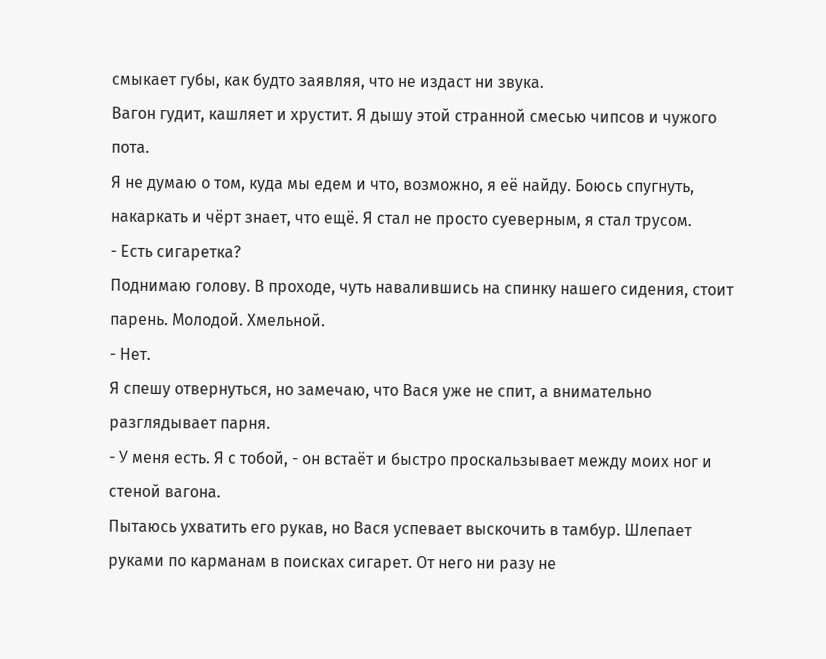смыкает губы, как будто заявляя, что не издаст ни звука.
Вагон гудит, кашляет и хрустит. Я дышу этой странной смесью чипсов и чужого пота.
Я не думаю о том, куда мы едем и что, возможно, я её найду. Боюсь спугнуть, накаркать и чёрт знает, что ещё. Я стал не просто суеверным, я стал трусом.
- Есть сигаретка?
Поднимаю голову. В проходе, чуть навалившись на спинку нашего сидения, стоит парень. Молодой. Хмельной.
- Нет.
Я спешу отвернуться, но замечаю, что Вася уже не спит, а внимательно разглядывает парня.
- У меня есть. Я с тобой, - он встаёт и быстро проскальзывает между моих ног и стеной вагона.
Пытаюсь ухватить его рукав, но Вася успевает выскочить в тамбур. Шлепает руками по карманам в поисках сигарет. От него ни разу не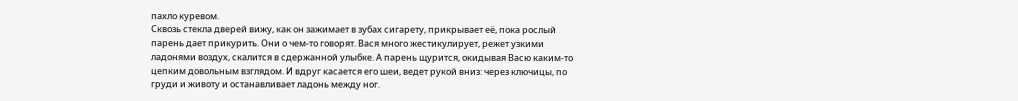пахло куревом.
Сквозь стекла дверей вижу, как он зажимает в зубах сигарету, прикрывает её, пока рослый парень дает прикурить. Они о чем-то говорят. Вася много жестикулирует, режет узкими ладонями воздух, скалится в сдержанной улыбке. А парень щурится, окидывая Васю каким-то цепким довольным взглядом. И вдруг касается его шеи, ведет рукой вниз: через ключицы, по груди и животу и останавливает ладонь между ног.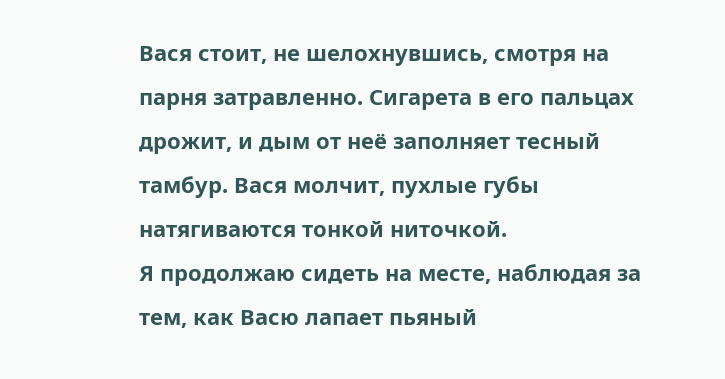Вася стоит, не шелохнувшись, смотря на парня затравленно. Сигарета в его пальцах дрожит, и дым от неё заполняет тесный тамбур. Вася молчит, пухлые губы натягиваются тонкой ниточкой.
Я продолжаю сидеть на месте, наблюдая за тем, как Васю лапает пьяный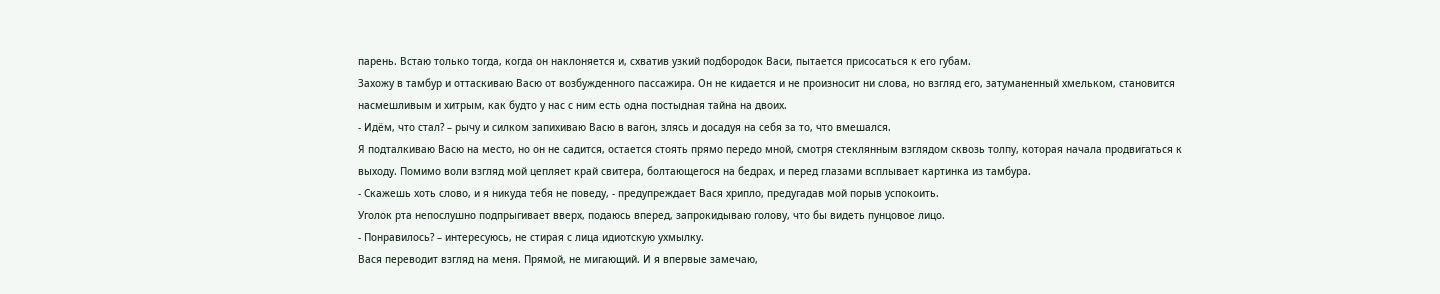парень. Встаю только тогда, когда он наклоняется и, схватив узкий подбородок Васи, пытается присосаться к его губам.
Захожу в тамбур и оттаскиваю Васю от возбужденного пассажира. Он не кидается и не произносит ни слова, но взгляд его, затуманенный хмельком, становится насмешливым и хитрым, как будто у нас с ним есть одна постыдная тайна на двоих.
- Идём, что стал? – рычу и силком запихиваю Васю в вагон, злясь и досадуя на себя за то, что вмешался.
Я подталкиваю Васю на место, но он не садится, остается стоять прямо передо мной, смотря стеклянным взглядом сквозь толпу, которая начала продвигаться к выходу. Помимо воли взгляд мой цепляет край свитера, болтающегося на бедрах, и перед глазами всплывает картинка из тамбура.
- Скажешь хоть слово, и я никуда тебя не поведу, - предупреждает Вася хрипло, предугадав мой порыв успокоить.
Уголок рта непослушно подпрыгивает вверх, подаюсь вперед, запрокидываю голову, что бы видеть пунцовое лицо.
- Понравилось? – интересуюсь, не стирая с лица идиотскую ухмылку.
Вася переводит взгляд на меня. Прямой, не мигающий. И я впервые замечаю,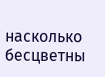насколько бесцветны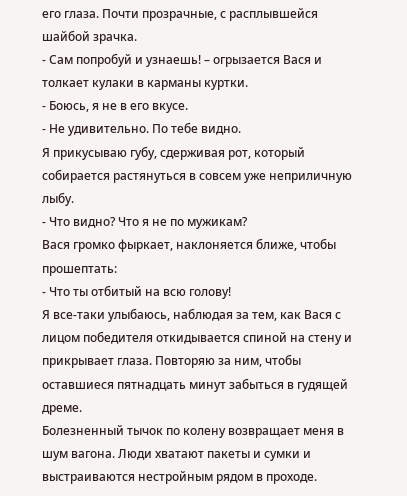его глаза. Почти прозрачные, с расплывшейся шайбой зрачка.
- Сам попробуй и узнаешь! – огрызается Вася и толкает кулаки в карманы куртки.
- Боюсь, я не в его вкусе.
- Не удивительно. По тебе видно.
Я прикусываю губу, сдерживая рот, который собирается растянуться в совсем уже неприличную лыбу.
- Что видно? Что я не по мужикам?
Вася громко фыркает, наклоняется ближе, чтобы прошептать:
- Что ты отбитый на всю голову!
Я все-таки улыбаюсь, наблюдая за тем, как Вася с лицом победителя откидывается спиной на стену и прикрывает глаза. Повторяю за ним, чтобы оставшиеся пятнадцать минут забыться в гудящей дреме.
Болезненный тычок по колену возвращает меня в шум вагона. Люди хватают пакеты и сумки и выстраиваются нестройным рядом в проходе.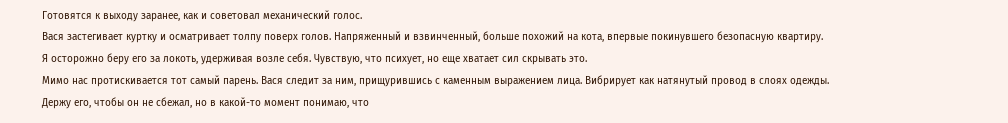Готовятся к выходу заранее, как и советовал механический голос.
Вася застегивает куртку и осматривает толпу поверх голов. Напряженный и взвинченный, больше похожий на кота, впервые покинувшего безопасную квартиру. Я осторожно беру его за локоть, удерживая возле себя. Чувствую, что психует, но еще хватает сил скрывать это.
Мимо нас протискивается тот самый парень. Вася следит за ним, прищурившись с каменным выражением лица. Вибрирует как натянутый провод в слоях одежды.
Держу его, чтобы он не сбежал, но в какой-то момент понимаю, что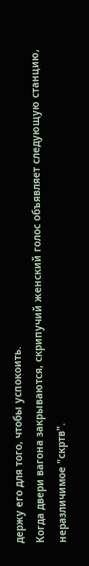держу его для того, чтобы успокоить.
Когда двери вагона закрываются, скрипучий женский голос объявляет следующую станцию, неразличимое "скртв".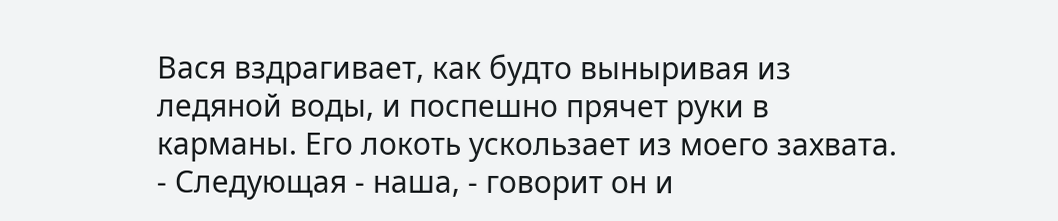Вася вздрагивает, как будто выныривая из ледяной воды, и поспешно прячет руки в карманы. Его локоть ускользает из моего захвата.
- Следующая - наша, - говорит он и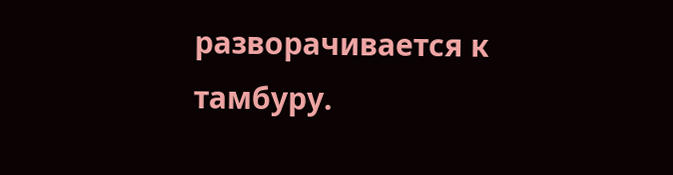разворачивается к тамбуру.